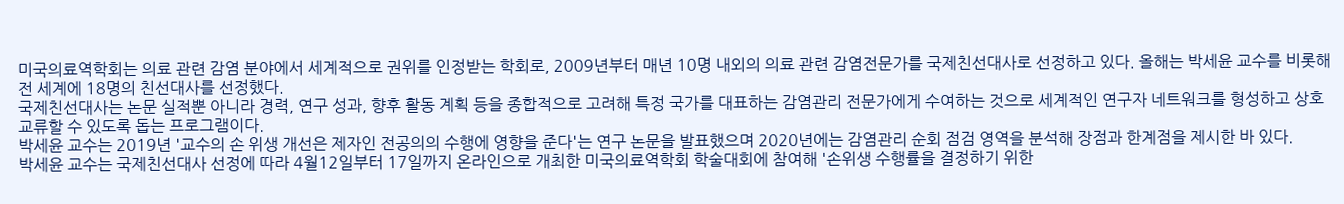미국의료역학회는 의료 관련 감염 분야에서 세계적으로 권위를 인정받는 학회로, 2009년부터 매년 10명 내외의 의료 관련 감염전문가를 국제친선대사로 선정하고 있다. 올해는 박세윤 교수를 비롯해 전 세계에 18명의 친선대사를 선정했다.
국제친선대사는 논문 실적뿐 아니라 경력, 연구 성과, 향후 활동 계획 등을 종합적으로 고려해 특정 국가를 대표하는 감염관리 전문가에게 수여하는 것으로 세계적인 연구자 네트워크를 형성하고 상호 교류할 수 있도록 돕는 프로그램이다.
박세윤 교수는 2019년 '교수의 손 위생 개선은 제자인 전공의의 수행에 영향을 준다'는 연구 논문을 발표했으며 2020년에는 감염관리 순회 점검 영역을 분석해 장점과 한계점을 제시한 바 있다.
박세윤 교수는 국제친선대사 선정에 따라 4월12일부터 17일까지 온라인으로 개최한 미국의료역학회 학술대회에 참여해 '손위생 수행률을 결정하기 위한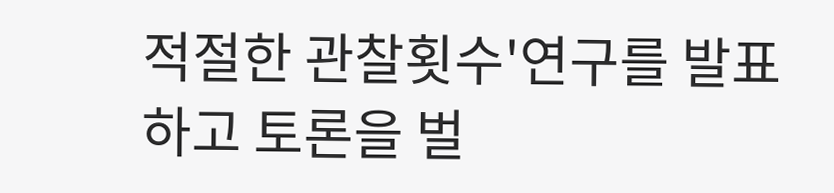적절한 관찰횟수'연구를 발표하고 토론을 벌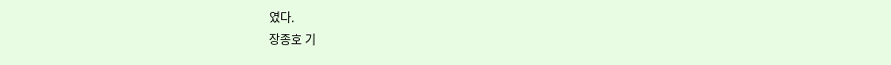였다.
장종호 기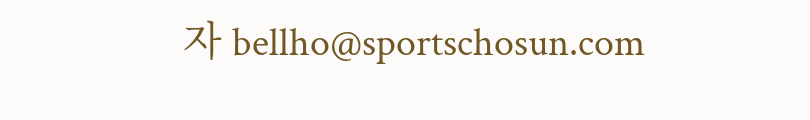자 bellho@sportschosun.com